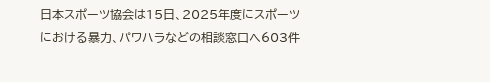日本スポーツ協会は15日、2025年度にスポーツにおける暴力、パワハラなどの相談窓口へ603件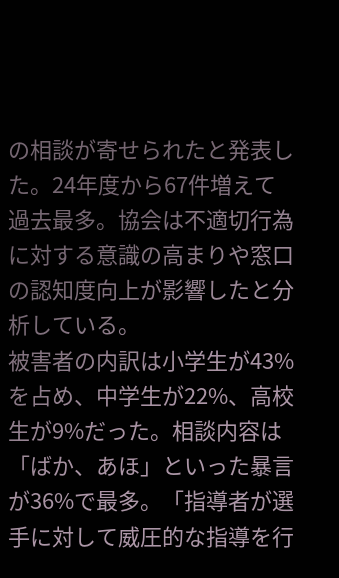の相談が寄せられたと発表した。24年度から67件増えて過去最多。協会は不適切行為に対する意識の高まりや窓口の認知度向上が影響したと分析している。
被害者の内訳は小学生が43%を占め、中学生が22%、高校生が9%だった。相談内容は「ばか、あほ」といった暴言が36%で最多。「指導者が選手に対して威圧的な指導を行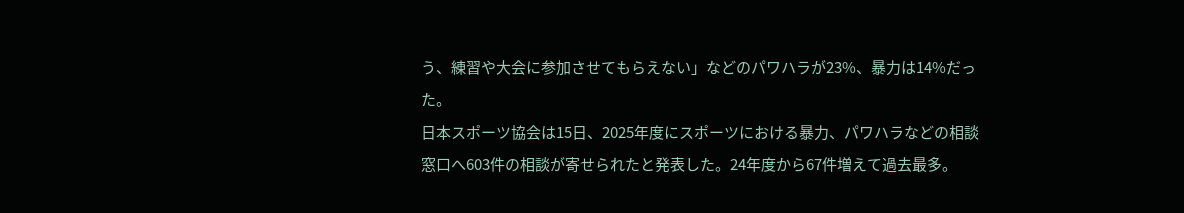う、練習や大会に参加させてもらえない」などのパワハラが23%、暴力は14%だった。
日本スポーツ協会は15日、2025年度にスポーツにおける暴力、パワハラなどの相談窓口へ603件の相談が寄せられたと発表した。24年度から67件増えて過去最多。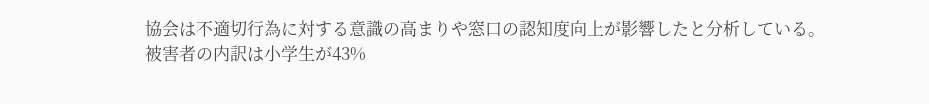協会は不適切行為に対する意識の高まりや窓口の認知度向上が影響したと分析している。
被害者の内訳は小学生が43%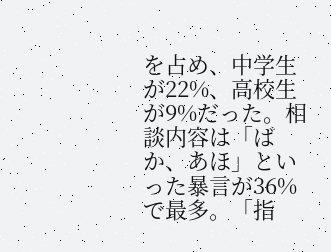を占め、中学生が22%、高校生が9%だった。相談内容は「ばか、あほ」といった暴言が36%で最多。「指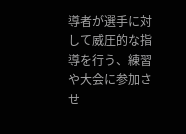導者が選手に対して威圧的な指導を行う、練習や大会に参加させ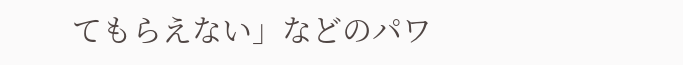てもらえない」などのパワ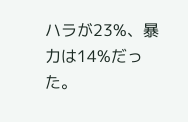ハラが23%、暴力は14%だった。